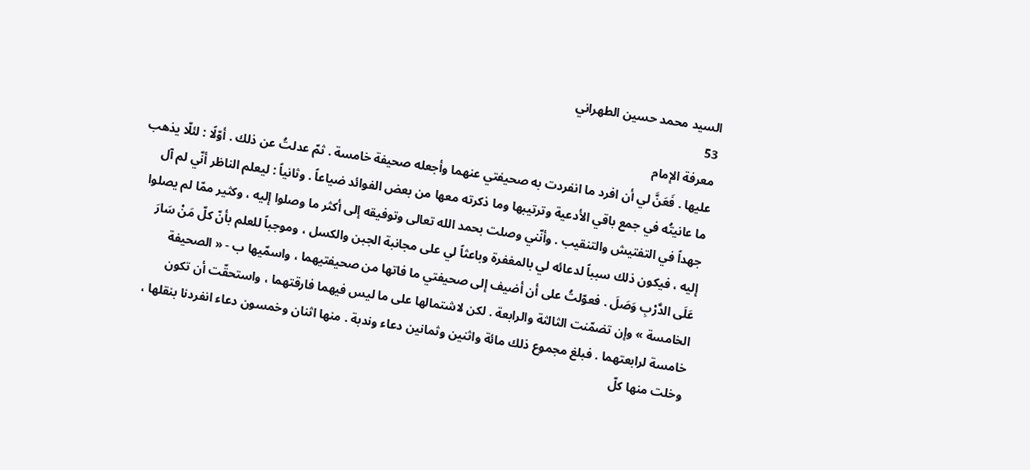السيد محمد حسين الطهراني
53
معرفة الإمام
عليها . فَعَنَّ لي أن افرد ما انفردت به صحيفتي عنهما وأجعله صحيفة خامسة . ثمّ عدلتُ عن ذلك . أوّلًا : لئلّا يذهب ما عانيتُه في جمع باقي الأدعية وترتيبها وما ذكرته معها من بعض الفوائد ضياعاً . وثانياً : ليعلم الناظر أنّي لم آل جهداً في التفتيش والتنقيب . وأنّني وصلت بحمد الله تعالى وتوفيقه إلى أكثر ما وصلوا إليه ، وكثير ممّا لم يصلوا إليه ، فيكون ذلك سبباً لدعائه لي بالمغفرة وباعثاً لي على مجانبة الجبن والكسل ، وموجباً للعلم بأنّ كلّ مَنْ سَارَ عَلَى الدَّرْبِ وَصَلَ . فعوّلتُ على أن أضيف إلى صحيفتي ما فاتها من صحيفتيهما ، واسمّيها ب - « الصحيفة الخامسة » وإن تضمّنت الثالثة والرابعة . لكن لاشتمالها على ما ليس فيهما فارقتهما ، واستحقّت أن تكون خامسة لرابعتهما . فبلغ مجموع ذلك مائة واثنين وثمانين دعاء وندبة . منها اثنان وخمسون دعاء انفردنا بنقلها ، وخلت منها كلّ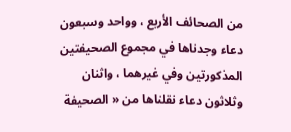من الصحائف الأربع ، وواحد وسبعون دعاء وجدناها في مجموع الصحيفتين المذكورتين وفي غيرهما ، واثنان وثلاثون دعاء نقلناها من « الصحيفة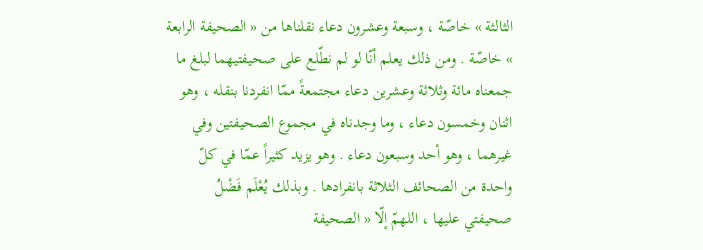الثالثة » خاصّة ، وسبعة وعشرون دعاء نقلناها من « الصحيفة الرابعة » خاصّة . ومن ذلك يعلم أنّا لو لم نطّلع على صحيفتيهما لبلغ ما جمعناه مائة وثلاثة وعشرين دعاء مجتمعةً ممّا انفردنا بنقله ، وهو اثنان وخمسون دعاء ، وما وجدناه في مجموع الصحيفتين وفي غيرهما ، وهو أحد وسبعون دعاء . وهو يزيد كثيراً عمّا في كلّ واحدة من الصحائف الثلاثة بانفرادها . وبذلك يُعْلَم فَضْلُ صحيفتي عليها ، اللهمّ إلّا « الصحيفة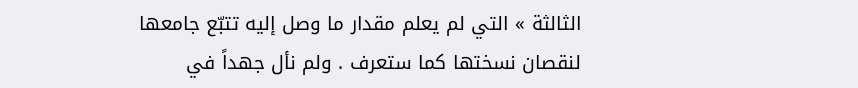الثالثة » التي لم يعلم مقدار ما وصل إليه تتبّع جامعها لنقصان نسختها كما ستعرف . ولم نأل جهداً في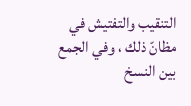التنقيب والتفتيش في مظانّ ذلك ، وفي الجمع بين النسخ